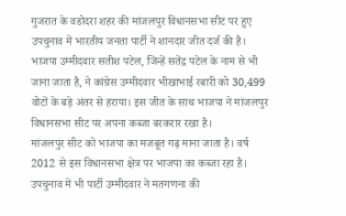गुजरात के वडोदरा शहर की मांजलपुर विधानसभा सीट पर हुए उपचुनाव में भारतीय जनता पार्टी ने शानदार जीत दर्ज की है। भाजपा उम्मीदवार सतीश पटेल, जिन्हें सतेंद्र पटेल के नाम से भी जाना जाता है, ने कांग्रेस उम्मीदवार भीखाभाई रबारी को 30,499 वोटों के बड़े अंतर से हराया। इस जीत के साथ भाजपा ने मांजलपुर विधानसभा सीट पर अपना कब्जा बरकरार रखा है।
मांजलपुर सीट को भाजपा का मजबूत गढ़ माना जाता है। वर्ष 2012 से इस विधानसभा क्षेत्र पर भाजपा का कब्जा रहा है। उपचुनाव में भी पार्टी उम्मीदवार ने मतगणना की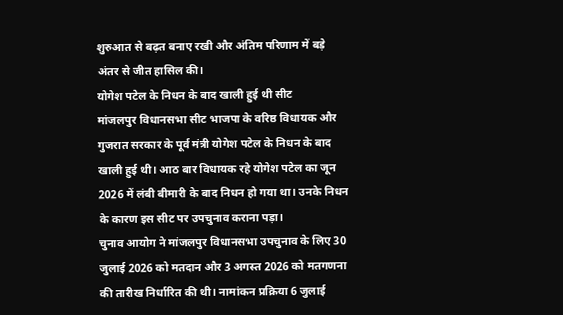शुरुआत से बढ़त बनाए रखी और अंतिम परिणाम में बड़े अंतर से जीत हासिल की।
योगेश पटेल के निधन के बाद खाली हुई थी सीट
मांजलपुर विधानसभा सीट भाजपा के वरिष्ठ विधायक और गुजरात सरकार के पूर्व मंत्री योगेश पटेल के निधन के बाद खाली हुई थी। आठ बार विधायक रहे योगेश पटेल का जून 2026 में लंबी बीमारी के बाद निधन हो गया था। उनके निधन के कारण इस सीट पर उपचुनाव कराना पड़ा।
चुनाव आयोग ने मांजलपुर विधानसभा उपचुनाव के लिए 30 जुलाई 2026 को मतदान और 3 अगस्त 2026 को मतगणना की तारीख निर्धारित की थी। नामांकन प्रक्रिया 6 जुलाई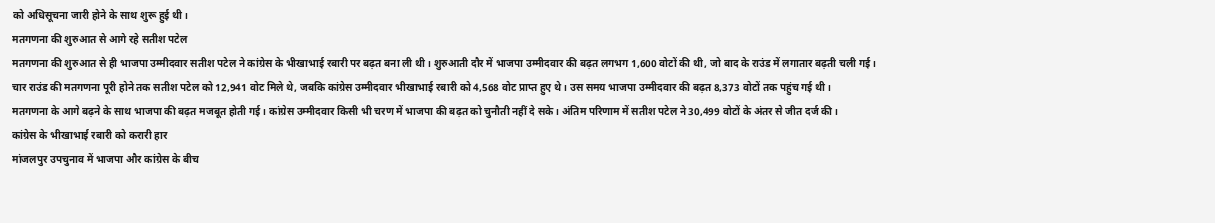को अधिसूचना जारी होने के साथ शुरू हुई थी।
मतगणना की शुरुआत से आगे रहे सतीश पटेल
मतगणना की शुरुआत से ही भाजपा उम्मीदवार सतीश पटेल ने कांग्रेस के भीखाभाई रबारी पर बढ़त बना ली थी। शुरुआती दौर में भाजपा उम्मीदवार की बढ़त लगभग 1,600 वोटों की थी, जो बाद के राउंड में लगातार बढ़ती चली गई।
चार राउंड की मतगणना पूरी होने तक सतीश पटेल को 12,941 वोट मिले थे, जबकि कांग्रेस उम्मीदवार भीखाभाई रबारी को 4,568 वोट प्राप्त हुए थे। उस समय भाजपा उम्मीदवार की बढ़त 8,373 वोटों तक पहुंच गई थी।
मतगणना के आगे बढ़ने के साथ भाजपा की बढ़त मजबूत होती गई। कांग्रेस उम्मीदवार किसी भी चरण में भाजपा की बढ़त को चुनौती नहीं दे सके। अंतिम परिणाम में सतीश पटेल ने 30,499 वोटों के अंतर से जीत दर्ज की।
कांग्रेस के भीखाभाई रबारी को करारी हार
मांजलपुर उपचुनाव में भाजपा और कांग्रेस के बीच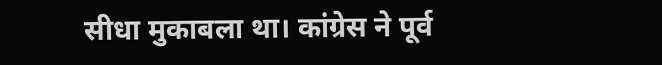सीधा मुकाबला था। कांग्रेस ने पूर्व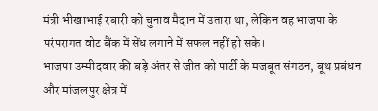मंत्री भीखाभाई रबारी को चुनाव मैदान में उतारा था, लेकिन वह भाजपा के परंपरागत वोट बैंक में सेंध लगाने में सफल नहीं हो सके।
भाजपा उम्मीदवार की बड़े अंतर से जीत को पार्टी के मजबूत संगठन, बूथ प्रबंधन और मांजलपुर क्षेत्र में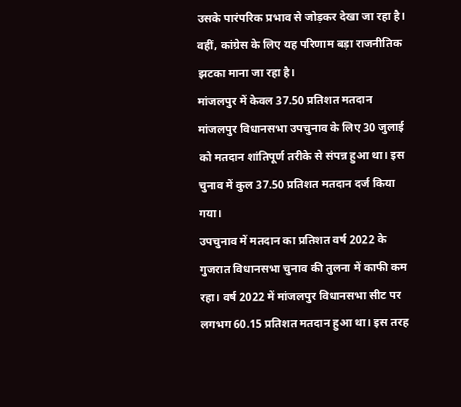उसके पारंपरिक प्रभाव से जोड़कर देखा जा रहा है। वहीं, कांग्रेस के लिए यह परिणाम बड़ा राजनीतिक झटका माना जा रहा है।
मांजलपुर में केवल 37.50 प्रतिशत मतदान
मांजलपुर विधानसभा उपचुनाव के लिए 30 जुलाई को मतदान शांतिपूर्ण तरीके से संपन्न हुआ था। इस चुनाव में कुल 37.50 प्रतिशत मतदान दर्ज किया गया।
उपचुनाव में मतदान का प्रतिशत वर्ष 2022 के गुजरात विधानसभा चुनाव की तुलना में काफी कम रहा। वर्ष 2022 में मांजलपुर विधानसभा सीट पर लगभग 60.15 प्रतिशत मतदान हुआ था। इस तरह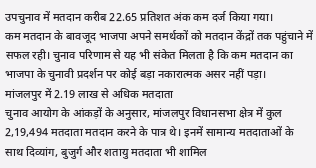उपचुनाव में मतदान करीब 22.65 प्रतिशत अंक कम दर्ज किया गया।
कम मतदान के बावजूद भाजपा अपने समर्थकों को मतदान केंद्रों तक पहुंचाने में सफल रही। चुनाव परिणाम से यह भी संकेत मिलता है कि कम मतदान का भाजपा के चुनावी प्रदर्शन पर कोई बड़ा नकारात्मक असर नहीं पड़ा।
मांजलपुर में 2.19 लाख से अधिक मतदाता
चुनाव आयोग के आंकड़ों के अनुसार, मांजलपुर विधानसभा क्षेत्र में कुल 2,19,494 मतदाता मतदान करने के पात्र थे। इनमें सामान्य मतदाताओं के साथ दिव्यांग, बुजुर्ग और शतायु मतदाता भी शामिल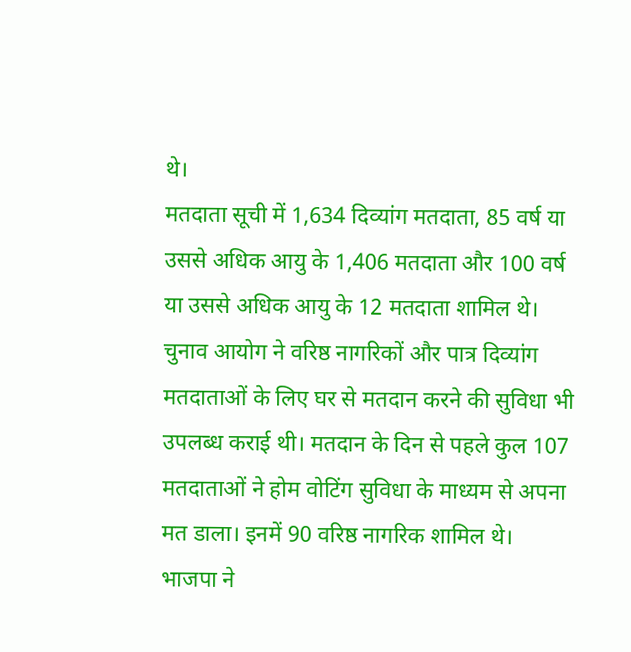थे।
मतदाता सूची में 1,634 दिव्यांग मतदाता, 85 वर्ष या उससे अधिक आयु के 1,406 मतदाता और 100 वर्ष या उससे अधिक आयु के 12 मतदाता शामिल थे।
चुनाव आयोग ने वरिष्ठ नागरिकों और पात्र दिव्यांग मतदाताओं के लिए घर से मतदान करने की सुविधा भी उपलब्ध कराई थी। मतदान के दिन से पहले कुल 107 मतदाताओं ने होम वोटिंग सुविधा के माध्यम से अपना मत डाला। इनमें 90 वरिष्ठ नागरिक शामिल थे।
भाजपा ने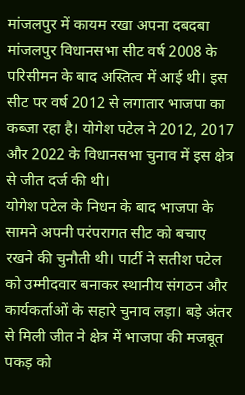मांजलपुर में कायम रखा अपना दबदबा
मांजलपुर विधानसभा सीट वर्ष 2008 के परिसीमन के बाद अस्तित्व में आई थी। इस सीट पर वर्ष 2012 से लगातार भाजपा का कब्जा रहा है। योगेश पटेल ने 2012, 2017 और 2022 के विधानसभा चुनाव में इस क्षेत्र से जीत दर्ज की थी।
योगेश पटेल के निधन के बाद भाजपा के सामने अपनी परंपरागत सीट को बचाए रखने की चुनौती थी। पार्टी ने सतीश पटेल को उम्मीदवार बनाकर स्थानीय संगठन और कार्यकर्ताओं के सहारे चुनाव लड़ा। बड़े अंतर से मिली जीत ने क्षेत्र में भाजपा की मजबूत पकड़ को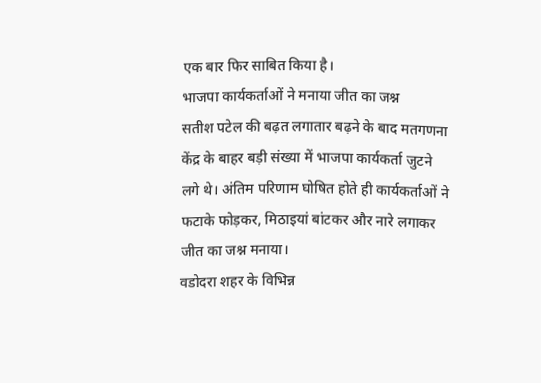एक बार फिर साबित किया है।
भाजपा कार्यकर्ताओं ने मनाया जीत का जश्न
सतीश पटेल की बढ़त लगातार बढ़ने के बाद मतगणना केंद्र के बाहर बड़ी संख्या में भाजपा कार्यकर्ता जुटने लगे थे। अंतिम परिणाम घोषित होते ही कार्यकर्ताओं ने फटाके फोड़कर, मिठाइयां बांटकर और नारे लगाकर जीत का जश्न मनाया।
वडोदरा शहर के विभिन्न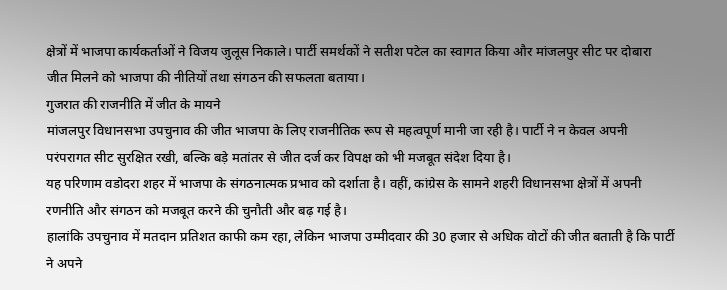क्षेत्रों में भाजपा कार्यकर्ताओं ने विजय जुलूस निकाले। पार्टी समर्थकों ने सतीश पटेल का स्वागत किया और मांजलपुर सीट पर दोबारा जीत मिलने को भाजपा की नीतियों तथा संगठन की सफलता बताया।
गुजरात की राजनीति में जीत के मायने
मांजलपुर विधानसभा उपचुनाव की जीत भाजपा के लिए राजनीतिक रूप से महत्वपूर्ण मानी जा रही है। पार्टी ने न केवल अपनी परंपरागत सीट सुरक्षित रखी, बल्कि बड़े मतांतर से जीत दर्ज कर विपक्ष को भी मजबूत संदेश दिया है।
यह परिणाम वडोदरा शहर में भाजपा के संगठनात्मक प्रभाव को दर्शाता है। वहीं, कांग्रेस के सामने शहरी विधानसभा क्षेत्रों में अपनी रणनीति और संगठन को मजबूत करने की चुनौती और बढ़ गई है।
हालांकि उपचुनाव में मतदान प्रतिशत काफी कम रहा, लेकिन भाजपा उम्मीदवार की 30 हजार से अधिक वोटों की जीत बताती है कि पार्टी ने अपने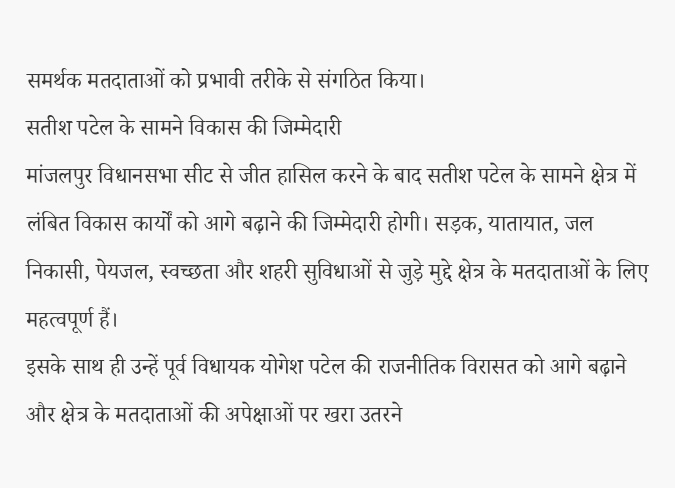समर्थक मतदाताओं को प्रभावी तरीके से संगठित किया।
सतीश पटेल के सामने विकास की जिम्मेदारी
मांजलपुर विधानसभा सीट से जीत हासिल करने के बाद सतीश पटेल के सामने क्षेत्र में लंबित विकास कार्यों को आगे बढ़ाने की जिम्मेदारी होगी। सड़क, यातायात, जल निकासी, पेयजल, स्वच्छता और शहरी सुविधाओं से जुड़े मुद्दे क्षेत्र के मतदाताओं के लिए महत्वपूर्ण हैं।
इसके साथ ही उन्हें पूर्व विधायक योगेश पटेल की राजनीतिक विरासत को आगे बढ़ाने और क्षेत्र के मतदाताओं की अपेक्षाओं पर खरा उतरने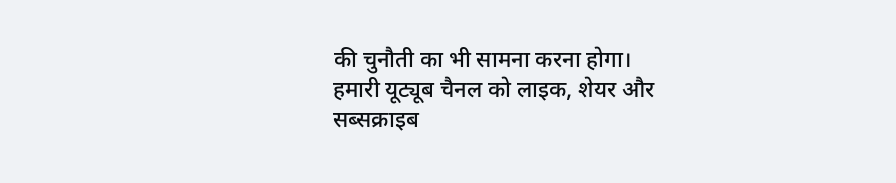की चुनौती का भी सामना करना होगा।
हमारी यूट्यूब चैनल को लाइक, शेयर और सब्सक्राइब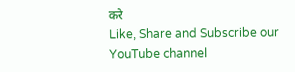करे
Like, Share and Subscribe our YouTube channel